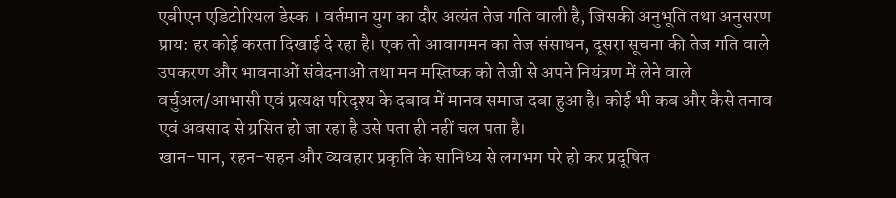एबीएन एडिटोरियल डेस्क । वर्तमान युग का दौर अत्यंत तेज गति वाली है, जिसकी अनुभूति तथा अनुसरण प्राय: हर कोई करता दिखाई दे रहा है। एक तो आवागमन का तेज संसाधन, दूसरा सूचना की तेज गति वाले उपकरण और भावनाओं संवेदनाओं तथा मन मस्तिष्क को तेजी से अपने नियंत्रण में लेने वाले वर्चुअल/आभासी एवं प्रत्यक्ष परिदृश्य के दबाव में मानव समाज दबा हुआ है। कोई भी कब और कैसे तनाव एवं अवसाद से ग्रसित हो जा रहा है उसे पता ही नहीं चल पता है।
खान-पान, रहन-सहन और व्यवहार प्रकृति के सानिध्य से लगभग परे हो कर प्रदूषित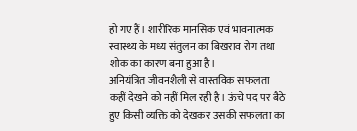हो गए हैं। शारीरिक मानसिक एवं भावनात्मक स्वास्थ्य के मध्य संतुलन का बिखराव रोग तथा शोक का कारण बना हुआ है।
अनियंत्रित जीवनशैली से वास्तविक सफलता कहीं देखने को नहीं मिल रही है। ऊंचे पद पर बैठे हुए किसी व्यक्ति को देखकर उसकी सफलता का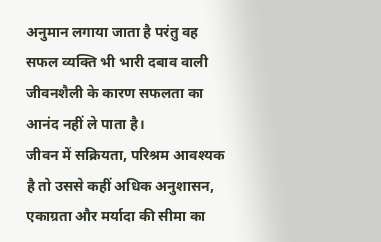अनुमान लगाया जाता है परंतु वह सफल व्यक्ति भी भारी दबाव वाली जीवनशैली के कारण सफलता का आनंद नहीं ले पाता है।
जीवन में सक्रियता, परिश्रम आवश्यक है तो उससे कहीं अधिक अनुशासन, एकाग्रता और मर्यादा की सीमा का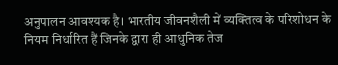अनुपालन आवश्यक है। भारतीय जीवनशैली में व्यक्तित्व के परिशोधन के नियम निर्धारित हैं जिनके द्वारा ही आधुनिक तेज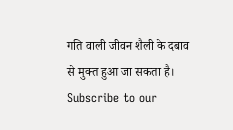गति वाली जीवन शैली के दबाव से मुक्त हुआ जा सकता है।
Subscribe to our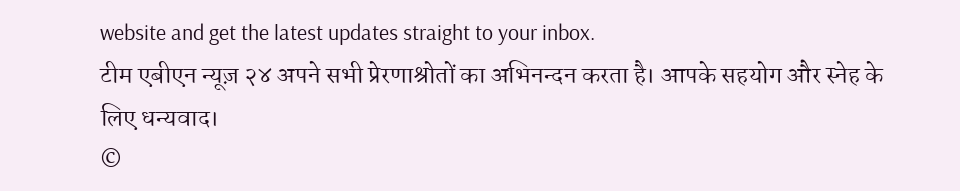website and get the latest updates straight to your inbox.
टीम एबीएन न्यूज़ २४ अपने सभी प्रेरणाश्रोतों का अभिनन्दन करता है। आपके सहयोग और स्नेह के लिए धन्यवाद।
©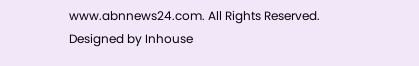www.abnnews24.com. All Rights Reserved. Designed by Inhouse